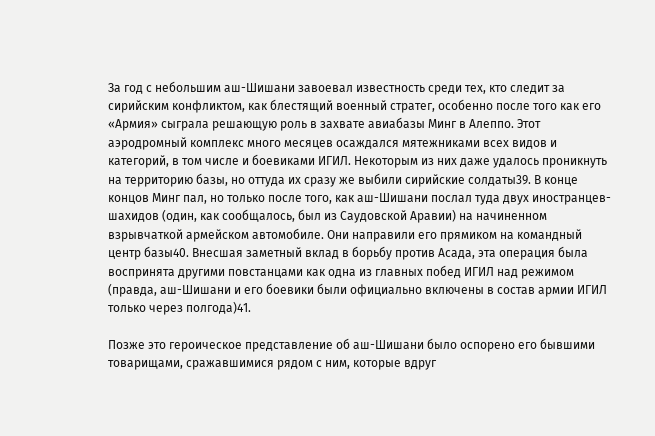За год с небольшим аш-Шишани завоевал известность среди тех, кто следит за сирийским конфликтом, как блестящий военный стратег, особенно после того как его «Армия» сыграла решающую роль в захвате авиабазы Минг в Алеппо. Этот аэродромный комплекс много месяцев осаждался мятежниками всех видов и категорий, в том числе и боевиками ИГИЛ. Некоторым из них даже удалось проникнуть на территорию базы, но оттуда их сразу же выбили сирийские солдаты39. В конце концов Минг пал, но только после того, как аш-Шишани послал туда двух иностранцев-шахидов (один, как сообщалось, был из Саудовской Аравии) на начиненном взрывчаткой армейском автомобиле. Они направили его прямиком на командный центр базы40. Внесшая заметный вклад в борьбу против Асада, эта операция была воспринята другими повстанцами как одна из главных побед ИГИЛ над режимом (правда, аш-Шишани и его боевики были официально включены в состав армии ИГИЛ только через полгода)41.

Позже это героическое представление об аш-Шишани было оспорено его бывшими товарищами, сражавшимися рядом с ним, которые вдруг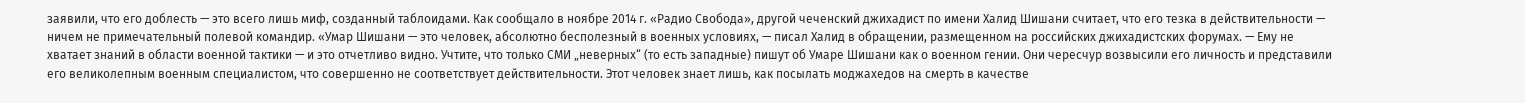заявили, что его доблесть — это всего лишь миф, созданный таблоидами. Как сообщало в ноябре 2014 г. «Радио Свобода», другой чеченский джихадист по имени Халид Шишани считает, что его тезка в действительности — ничем не примечательный полевой командир. «Умар Шишани — это человек, абсолютно бесполезный в военных условиях, — писал Халид в обращении, размещенном на российских джихадистских форумах. — Ему не хватает знаний в области военной тактики — и это отчетливо видно. Учтите, что только СМИ „неверных“ (то есть западные) пишут об Умаре Шишани как о военном гении. Они чересчур возвысили его личность и представили его великолепным военным специалистом, что совершенно не соответствует действительности. Этот человек знает лишь, как посылать моджахедов на смерть в качестве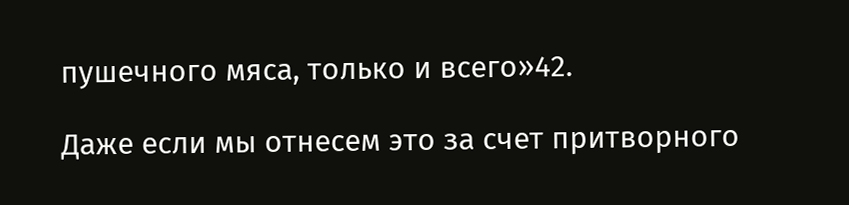пушечного мяса, только и всего»42.

Даже если мы отнесем это за счет притворного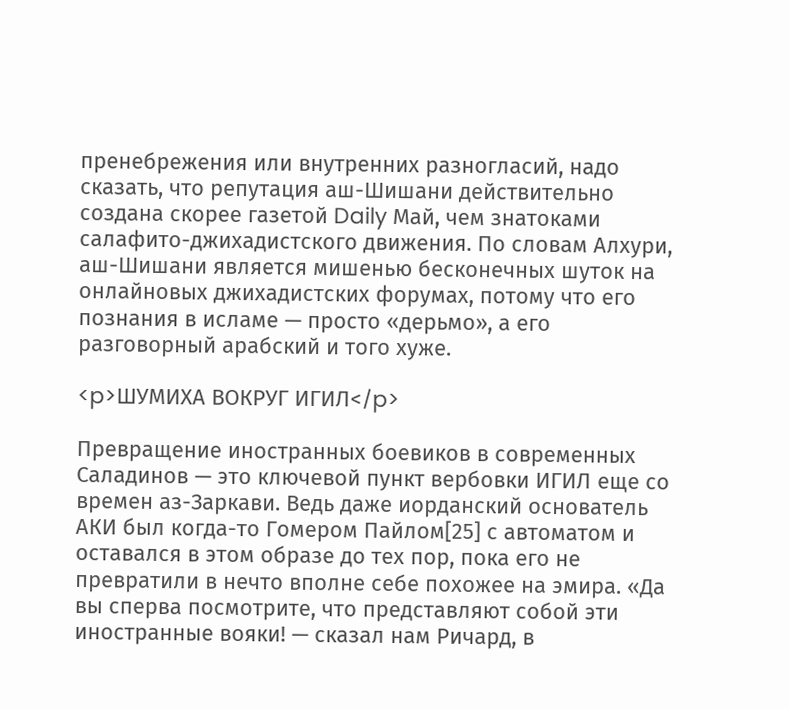пренебрежения или внутренних разногласий, надо сказать, что репутация аш-Шишани действительно создана скорее газетой Daily Май, чем знатоками салафито-джихадистского движения. По словам Алхури, аш-Шишани является мишенью бесконечных шуток на онлайновых джихадистских форумах, потому что его познания в исламе — просто «дерьмо», а его разговорный арабский и того хуже.

<p>ШУМИХА ВОКРУГ ИГИЛ</p>

Превращение иностранных боевиков в современных Саладинов — это ключевой пункт вербовки ИГИЛ еще со времен аз-Заркави. Ведь даже иорданский основатель АКИ был когда-то Гомером Пайлом[25] с автоматом и оставался в этом образе до тех пор, пока его не превратили в нечто вполне себе похожее на эмира. «Да вы сперва посмотрите, что представляют собой эти иностранные вояки! — сказал нам Ричард, в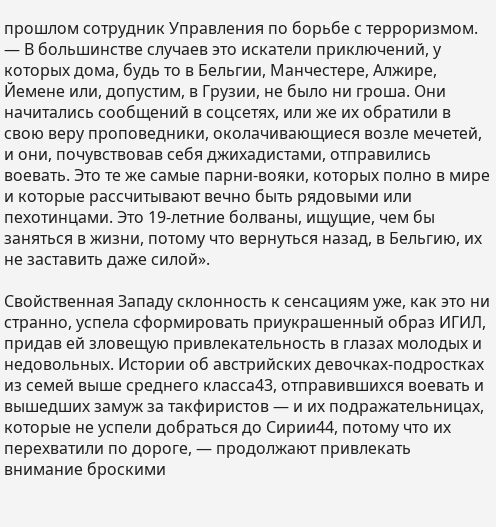прошлом сотрудник Управления по борьбе с терроризмом. — В большинстве случаев это искатели приключений, у которых дома, будь то в Бельгии, Манчестере, Алжире, Йемене или, допустим, в Грузии, не было ни гроша. Они начитались сообщений в соцсетях, или же их обратили в свою веру проповедники, околачивающиеся возле мечетей, и они, почувствовав себя джихадистами, отправились воевать. Это те же самые парни-вояки, которых полно в мире и которые рассчитывают вечно быть рядовыми или пехотинцами. Это 19-летние болваны, ищущие, чем бы заняться в жизни, потому что вернуться назад, в Бельгию, их не заставить даже силой».

Свойственная Западу склонность к сенсациям уже, как это ни странно, успела сформировать приукрашенный образ ИГИЛ, придав ей зловещую привлекательность в глазах молодых и недовольных. Истории об австрийских девочках-подростках из семей выше среднего класса43, отправившихся воевать и вышедших замуж за такфиристов — и их подражательницах, которые не успели добраться до Сирии44, потому что их перехватили по дороге, — продолжают привлекать внимание броскими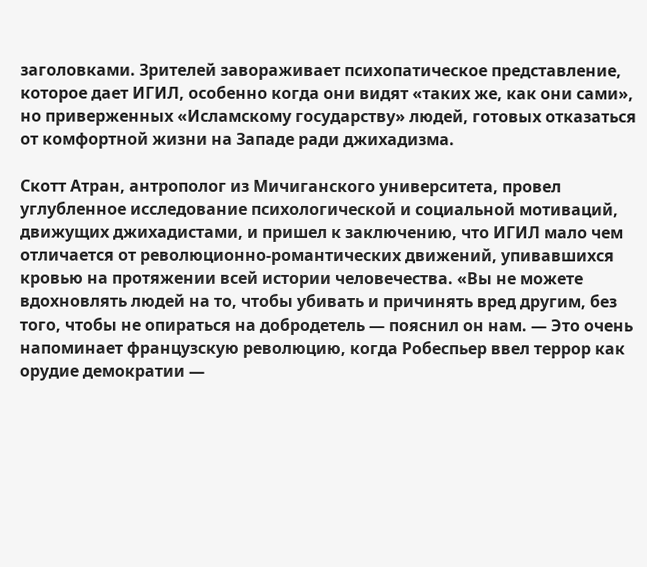заголовками. Зрителей завораживает психопатическое представление, которое дает ИГИЛ, особенно когда они видят «таких же, как они сами», но приверженных «Исламскому государству» людей, готовых отказаться от комфортной жизни на Западе ради джихадизма.

Скотт Атран, антрополог из Мичиганского университета, провел углубленное исследование психологической и социальной мотиваций, движущих джихадистами, и пришел к заключению, что ИГИЛ мало чем отличается от революционно-романтических движений, упивавшихся кровью на протяжении всей истории человечества. «Вы не можете вдохновлять людей на то, чтобы убивать и причинять вред другим, без того, чтобы не опираться на добродетель — пояснил он нам. — Это очень напоминает французскую революцию, когда Робеспьер ввел террор как орудие демократии —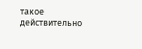такое действительно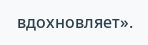вдохновляет».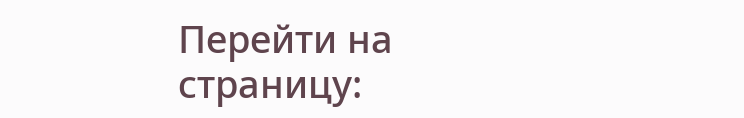Перейти на страницу: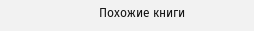Похожие книги